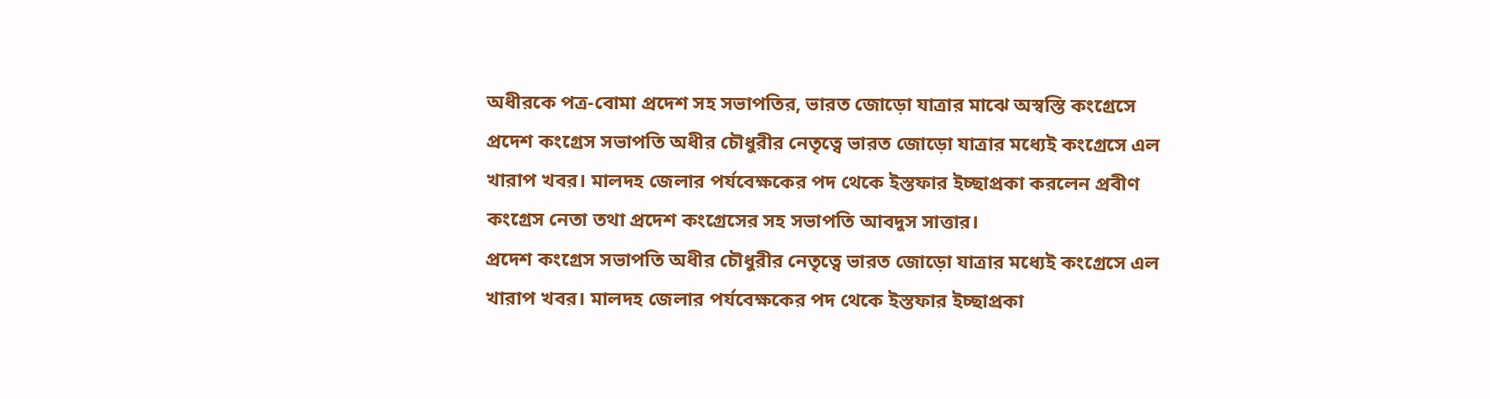অধীরকে পত্র-বোমা প্রদেশ সহ সভাপতির, ভারত জোড়ো যাত্রার মাঝে অস্বস্তি কংগ্রেসে
প্রদেশ কংগ্রেস সভাপতি অধীর চৌধুরীর নেতৃত্বে ভারত জোড়ো যাত্রার মধ্যেই কংগ্রেসে এল খারাপ খবর। মালদহ জেলার পর্যবেক্ষকের পদ থেকে ইস্তফার ইচ্ছাপ্রকা করলেন প্রবীণ কংগ্রেস নেতা তথা প্রদেশ কংগ্রেসের সহ সভাপতি আবদুস সাত্তার।
প্রদেশ কংগ্রেস সভাপতি অধীর চৌধুরীর নেতৃত্বে ভারত জোড়ো যাত্রার মধ্যেই কংগ্রেসে এল খারাপ খবর। মালদহ জেলার পর্যবেক্ষকের পদ থেকে ইস্তফার ইচ্ছাপ্রকা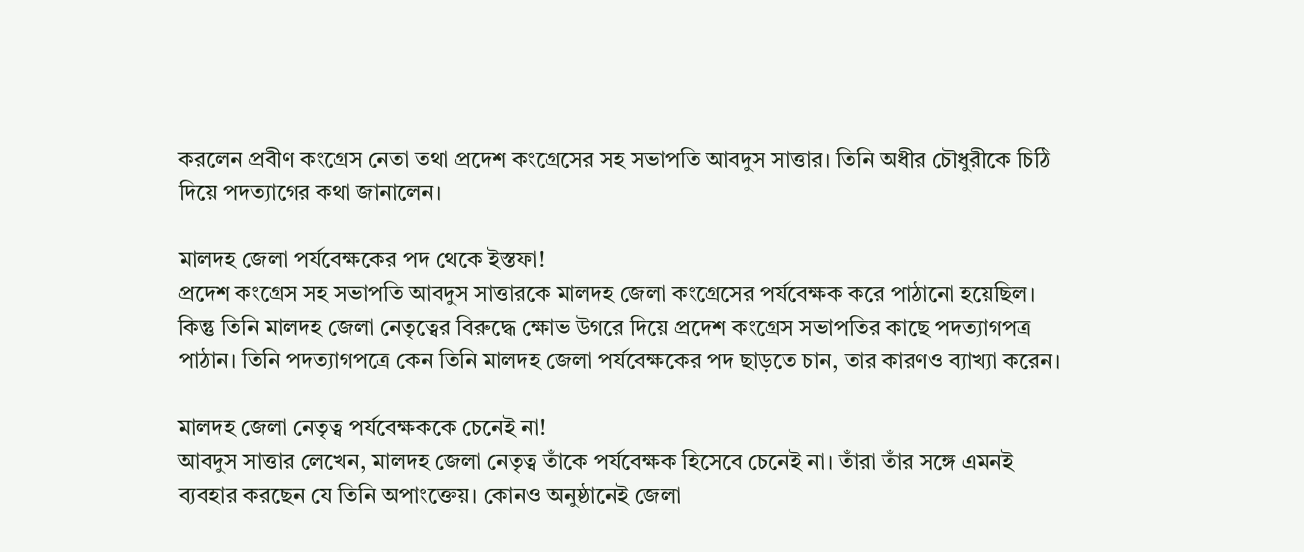করলেন প্রবীণ কংগ্রেস নেতা তথা প্রদেশ কংগ্রেসের সহ সভাপতি আবদুস সাত্তার। তিনি অধীর চৌধুরীকে চিঠি দিয়ে পদত্যাগের কথা জানালেন।

মালদহ জেলা পর্যবেক্ষকের পদ থেকে ইস্তফা!
প্রদেশ কংগ্রেস সহ সভাপতি আবদুস সাত্তারকে মালদহ জেলা কংগ্রেসের পর্যবেক্ষক করে পাঠানো হয়েছিল। কিন্তু তিনি মালদহ জেলা নেতৃত্বের বিরুদ্ধে ক্ষোভ উগরে দিয়ে প্রদেশ কংগ্রেস সভাপতির কাছে পদত্যাগপত্র পাঠান। তিনি পদত্যাগপত্রে কেন তিনি মালদহ জেলা পর্যবেক্ষকের পদ ছাড়তে চান, তার কারণও ব্যাখ্যা করেন।

মালদহ জেলা নেতৃত্ব পর্যবেক্ষককে চেনেই না!
আবদুস সাত্তার লেখেন, মালদহ জেলা নেতৃত্ব তাঁকে পর্যবেক্ষক হিসেবে চেনেই না। তাঁরা তাঁর সঙ্গে এমনই ব্যবহার করছেন যে তিনি অপাংক্তেয়। কোনও অনুষ্ঠানেই জেলা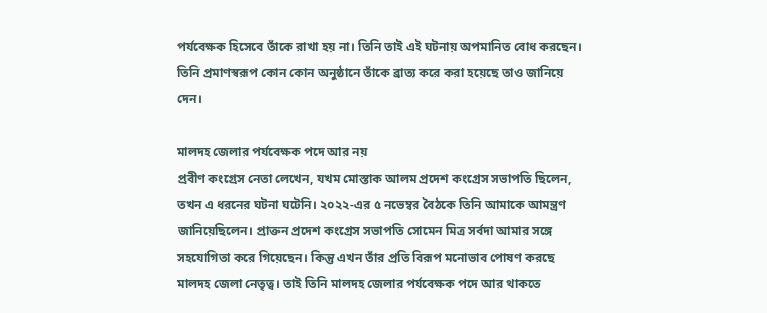পর্যবেক্ষক হিসেবে তাঁকে রাখা হয় না। তিনি তাই এই ঘটনায় অপমানিত বোধ করছেন। তিনি প্রমাণস্বরূপ কোন কোন অনুষ্ঠানে তাঁকে ব্রাত্য করে করা হয়েছে তাও জানিয়ে দেন।

মালদহ জেলার পর্যবেক্ষক পদে আর নয়
প্রবীণ কংগ্রেস নেতা লেখেন, যখম মোস্তাক আলম প্রদেশ কংগ্রেস সভাপতি ছিলেন, তখন এ ধরনের ঘটনা ঘটেনি। ২০২২-এর ৫ নভেম্বর বৈঠকে তিনি আমাকে আমন্ত্রণ জানিয়েছিলেন। প্রাক্তন প্রদেশ কংগ্রেস সভাপতি সোমেন মিত্র সর্বদা আমার সঙ্গে সহযোগিতা করে গিয়েছেন। কিন্তু এখন তাঁর প্রতি বিরূপ মনোভাব পোষণ করছে মালদহ জেলা নেতৃত্ব। তাই তিনি মালদহ জেলার পর্যবেক্ষক পদে আর থাকতে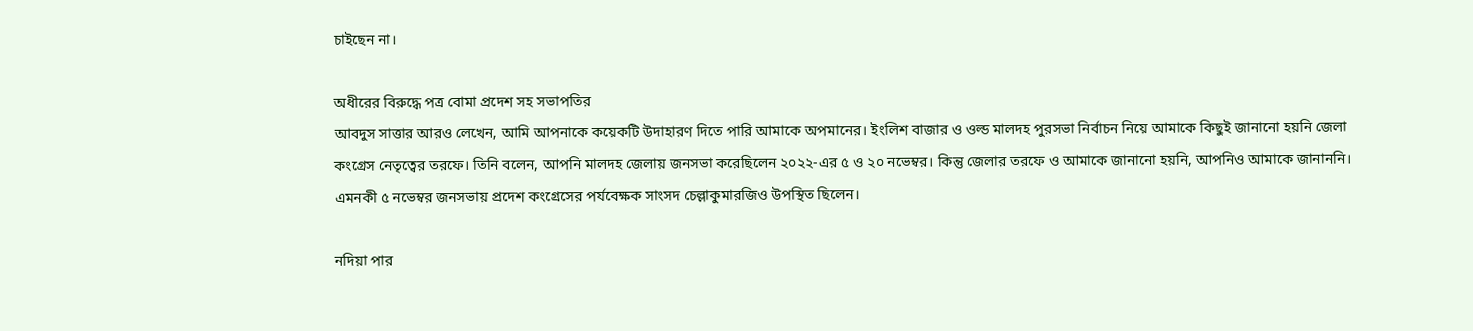চাইছেন না।

অধীরের বিরুদ্ধে পত্র বোমা প্রদেশ সহ সভাপতির
আবদুস সাত্তার আরও লেখেন, আমি আপনাকে কয়েকটি উদাহারণ দিতে পারি আমাকে অপমানের। ইংলিশ বাজার ও ওল্ড মালদহ পুরসভা নির্বাচন নিয়ে আমাকে কিছুই জানানো হয়নি জেলা কংগ্রেস নেতৃত্বের তরফে। তিনি বলেন, আপনি মালদহ জেলায় জনসভা করেছিলেন ২০২২-এর ৫ ও ২০ নভেম্বর। কিন্তু জেলার তরফে ও আমাকে জানানো হয়নি, আপনিও আমাকে জানাননি। এমনকী ৫ নভেম্বর জনসভায় প্রদেশ কংগ্রেসের পর্যবেক্ষক সাংসদ চেল্লাকুমারজিও উপস্থিত ছিলেন।

নদিয়া পার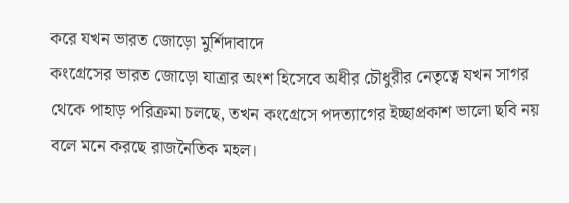করে যখন ভারত জোড়ো মুর্শিদাবাদে
কংগ্রেসের ভারত জোড়ো যাত্রার অংশ হিসেবে অধীর চৌধুরীর নেতৃত্বে যখন সাগর থেকে পাহাড় পরিক্রমা চলছে, তখন কংগ্রেসে পদত্যাগের ইচ্ছাপ্রকাশ ভালো ছবি নয় বলে মনে করছে রাজনৈতিক মহল।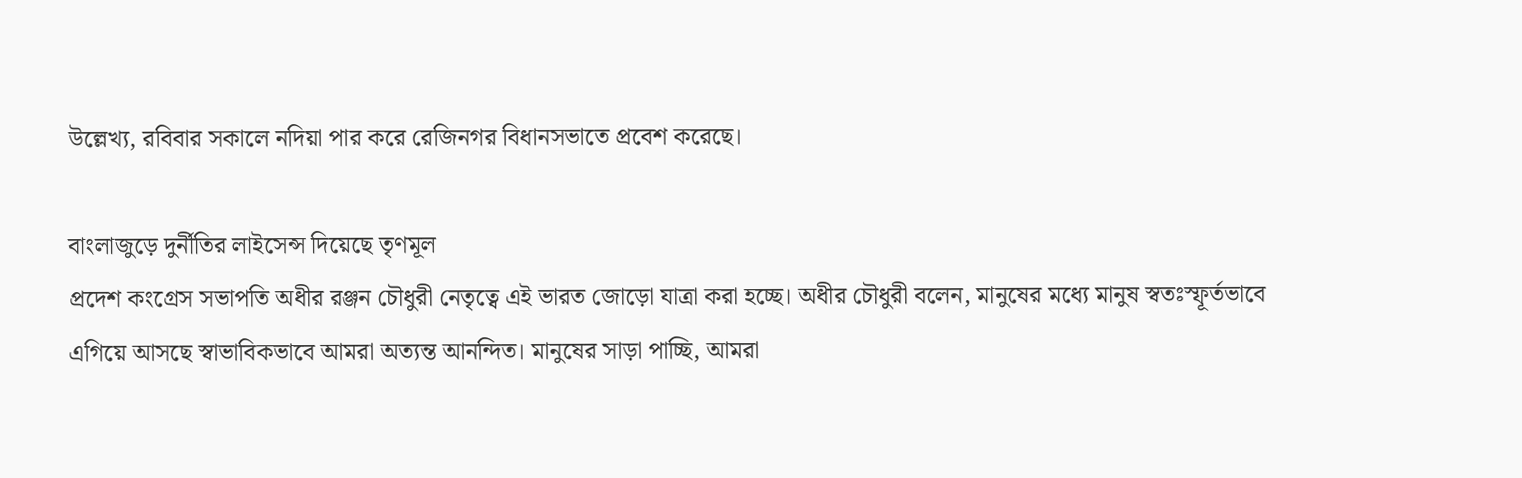উল্লেখ্য, রবিবার সকালে নদিয়া পার করে রেজিনগর বিধানসভাতে প্রবেশ করেছে।

বাংলাজুড়ে দুর্নীতির লাইসেন্স দিয়েছে তৃণমূল
প্রদেশ কংগ্রেস সভাপতি অধীর রঞ্জন চৌধুরী নেতৃত্বে এই ভারত জোড়ো যাত্রা করা হচ্ছে। অধীর চৌধুরী বলেন, মানুষের মধ্যে মানুষ স্বতঃস্ফূর্তভাবে এগিয়ে আসছে স্বাভাবিকভাবে আমরা অত্যন্ত আনন্দিত। মানুষের সাড়া পাচ্ছি, আমরা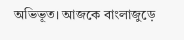অভিভূত। আজকে বাংলাজুড়ে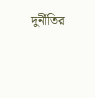দুর্নীতির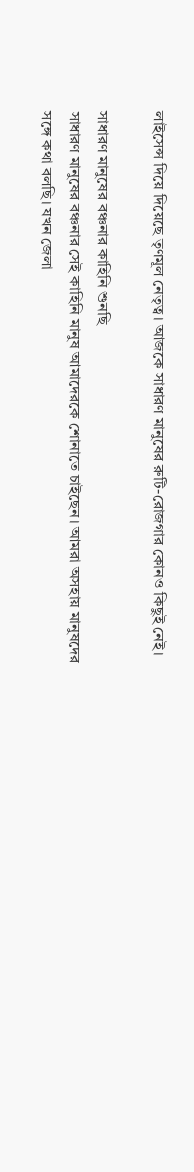লাইসেন্স দিয়ে দিয়েছে তৃণমূল নেতৃত্ব। আজকে সাধারণ মানুষের রুটি-রোজগার কোনও কিছুই নেই।

সাধারণ মানুষের বঞ্চনার কাহিনি শুনছি
সাধারণ মানুষের বঞ্চনার সেই কাহিনি মানুষ আমাদেরকে শোনাতে চাইছেন। আমরা অসহায় মানুষদের সঙ্গে কথা বলছি। যখন জেলা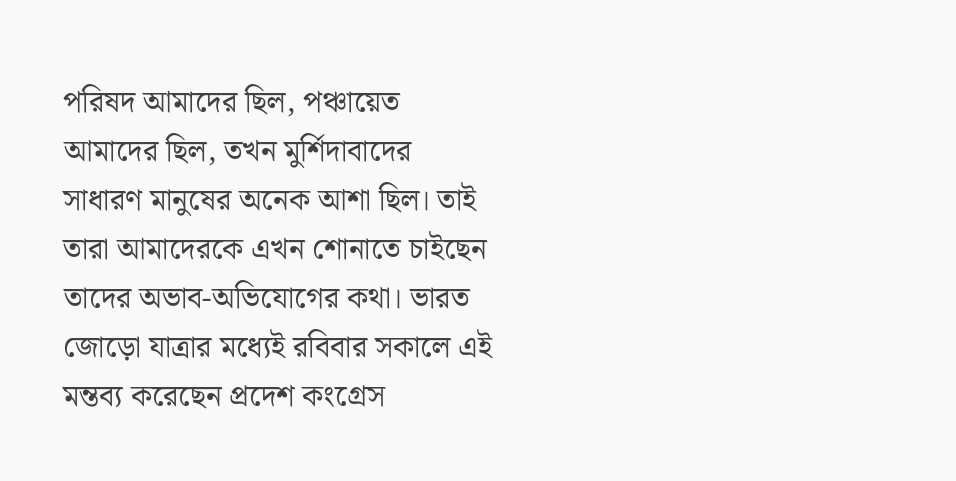পরিষদ আমাদের ছিল, পঞ্চায়েত আমাদের ছিল, তখন মুর্শিদাবাদের সাধারণ মানুষের অনেক আশা ছিল। তাই তারা আমাদেরকে এখন শোনাতে চাইছেন তাদের অভাব-অভিযোগের কথা। ভারত জোড়ো যাত্রার মধ্যেই রবিবার সকালে এই মন্তব্য করেছেন প্রদেশ কংগ্রেস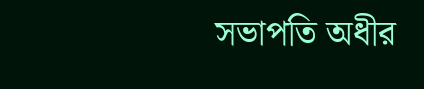সভাপতি অধীর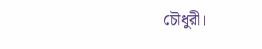চৌধুরী।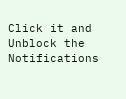Click it and Unblock the Notifications